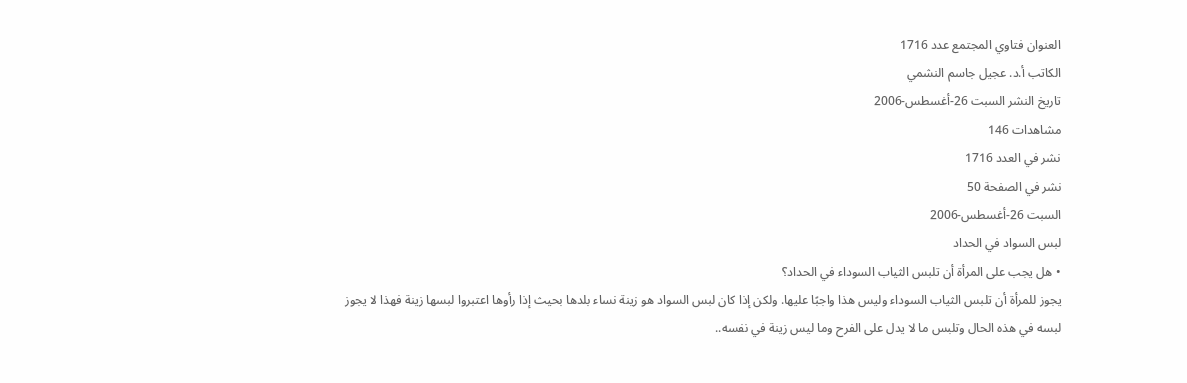العنوان فتاوي المجتمع عدد 1716
الكاتب أ.د. عجيل جاسم النشمي
تاريخ النشر السبت 26-أغسطس-2006
مشاهدات 146
نشر في العدد 1716
نشر في الصفحة 50
السبت 26-أغسطس-2006
لبس السواد في الحداد
• هل يجب على المرأة أن تلبس الثياب السوداء في الحداد؟
يجوز للمرأة أن تلبس الثياب السوداء وليس هذا واجبًا عليها. ولكن إذا كان لبس السواد هو زينة نساء بلدها بحيث إذا رأوها اعتبروا لبسها زينة فهذا لا يجوز لبسه في هذه الحال وتلبس ما لا يدل على الفرح وما ليس زينة في نفسه..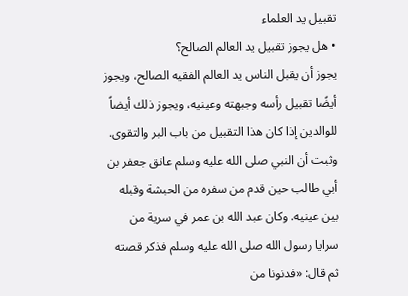تقبيل يد العلماء
• هل يجوز تقبيل يد العالم الصالح؟
يجوز أن يقبل الناس يد العالم الفقيه الصالح، ويجوز أيضًا تقبيل رأسه وجبهته وعينيه، ويجوز ذلك أيضاً للوالدين إذا كان هذا التقبيل من باب البر والتقوى.
وثبت أن النبي صلى الله عليه وسلم عانق جعفر بن أبي طالب حين قدم من سفره من الحبشة وقبله بين عينيه. وكان عبد الله بن عمر في سرية من سرايا رسول الله صلى الله عليه وسلم فذكر قصته ثم قال: «فدنونا من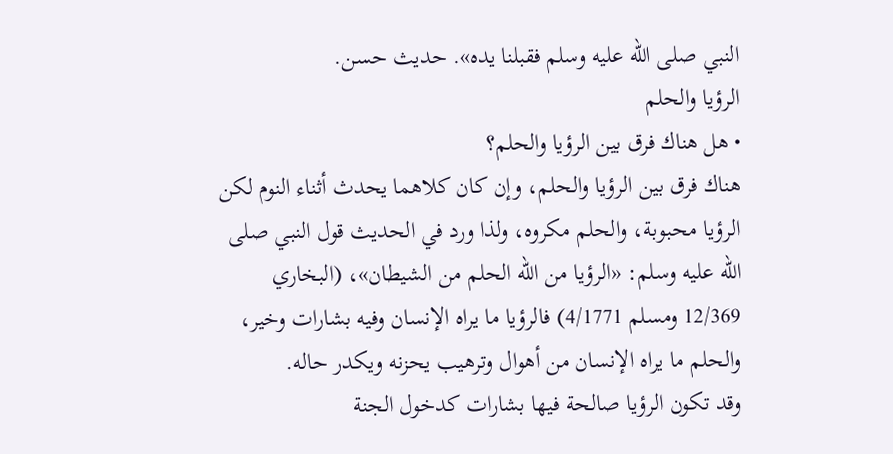النبي صلى الله عليه وسلم فقبلنا يده». حديث حسن.
الرؤيا والحلم
• هل هناك فرق بين الرؤيا والحلم؟
هناك فرق بين الرؤيا والحلم، وإن كان كلاهما يحدث أثناء النوم لكن الرؤيا محبوبة، والحلم مكروه، ولذا ورد في الحديث قول النبي صلى الله عليه وسلم: «الرؤيا من الله الحلم من الشيطان»، (البخاري 12/369 ومسلم 4/1771) فالرؤيا ما يراه الإنسان وفيه بشارات وخير، والحلم ما يراه الإنسان من أهوال وترهيب يحزنه ويكدر حاله.
وقد تكون الرؤيا صالحة فيها بشارات كدخول الجنة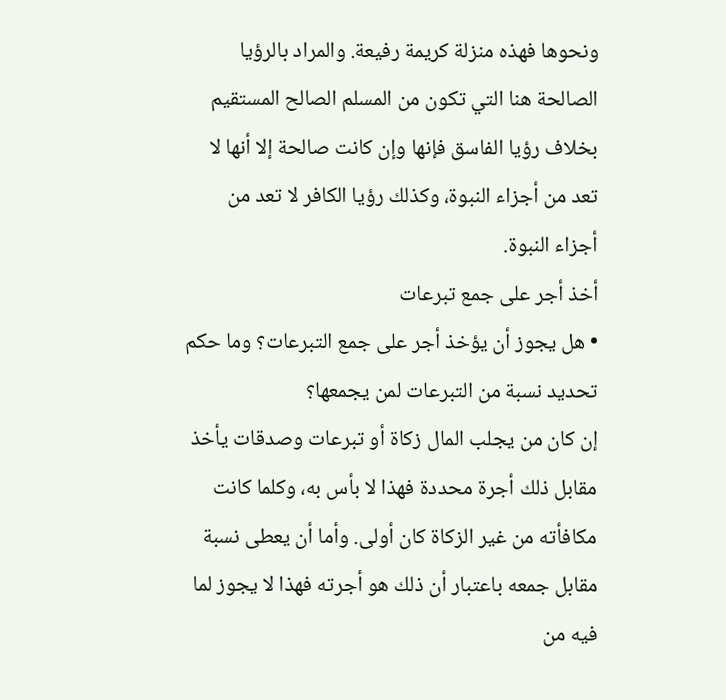ونحوها فهذه منزلة كريمة رفيعة. والمراد بالرؤيا الصالحة هنا التي تكون من المسلم الصالح المستقيم بخلاف رؤيا الفاسق فإنها وإن كانت صالحة إلا أنها لا تعد من أجزاء النبوة، وكذلك رؤيا الكافر لا تعد من أجزاء النبوة.
أخذ أجر على جمع تبرعات
• هل يجوز أن يؤخذ أجر على جمع التبرعات؟ وما حكم تحديد نسبة من التبرعات لمن يجمعها؟
إن كان من يجلب المال زكاة أو تبرعات وصدقات يأخذ مقابل ذلك أجرة محددة فهذا لا بأس به، وكلما كانت مكافأته من غير الزكاة كان أولى. وأما أن يعطى نسبة مقابل جمعه باعتبار أن ذلك هو أجرته فهذا لا يجوز لما فيه من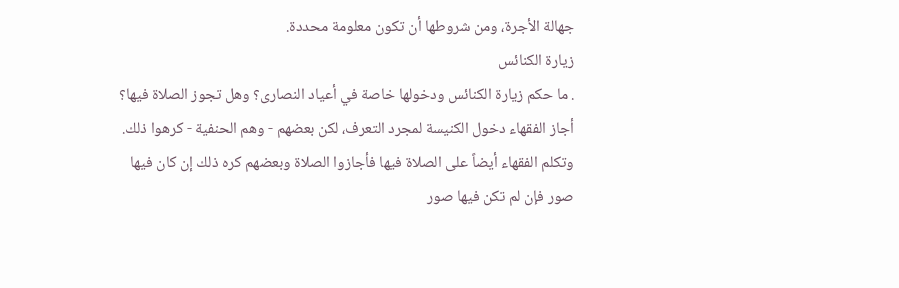جهالة الأجرة، ومن شروطها أن تكون معلومة محددة.
زيارة الكنائس
. ما حكم زيارة الكنائس ودخولها خاصة في أعياد النصارى؟ وهل تجوز الصلاة فيها؟
أجاز الفقهاء دخول الكنيسة لمجرد التعرف، لكن بعضهم - وهم الحنفية - كرهوا ذلك. وتكلم الفقهاء أيضاً على الصلاة فيها فأجازوا الصلاة وبعضهم كره ذلك إن كان فيها صور فإن لم تكن فيها صور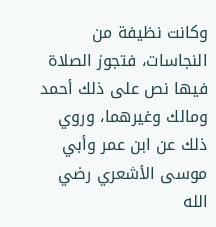وكانت نظيفة من النجاسات، فتجوز الصلاة فيها نص على ذلك أحمد ومالك وغيرهما، وروي ذلك عن ابن عمر وأبي موسى الأشعري رضي الله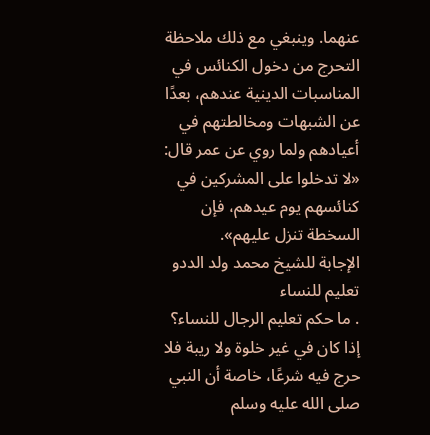عنهما. وينبغي مع ذلك ملاحظة التحرج من دخول الكنائس في المناسبات الدينية عندهم، بعدًا عن الشبهات ومخالطتهم في أعيادهم ولما روي عن عمر قال: «لا تدخلوا على المشركين في كنائسهم يوم عيدهم، فإن السخطة تنزل عليهم».
الإجابة للشيخ محمد ولد الددو
تعليم للنساء
. ما حكم تعليم الرجال للنساء؟
إذا كان في غير خلوة ولا ريبة فلا حرج فيه شرعًا، خاصة أن النبي صلى الله عليه وسلم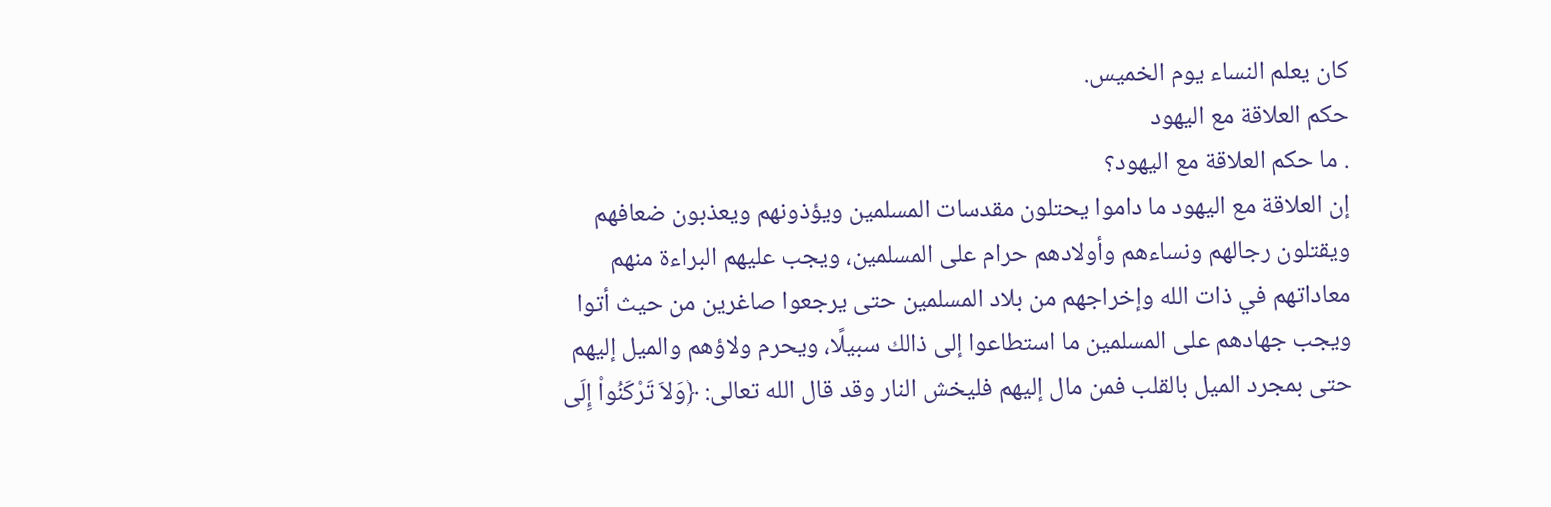كان يعلم النساء يوم الخميس.
حكم العلاقة مع اليهود
. ما حكم العلاقة مع اليهود؟
إن العلاقة مع اليهود ما داموا يحتلون مقدسات المسلمين ويؤذونهم ويعذبون ضعافهم ويقتلون رجالهم ونساءهم وأولادهم حرام على المسلمين، ويجب عليهم البراءة منهم معاداتهم في ذات الله وإخراجهم من بلاد المسلمين حتى يرجعوا صاغرين من حيث أتوا ويجب جهادهم على المسلمين ما استطاعوا إلى ذالك سبيلًا، ويحرم ولاؤهم والميل إليهم حتى بمجرد الميل بالقلب فمن مال إليهم فليخش النار وقد قال الله تعالى: ﴿وَلاَ تَرْكَنُواْ إِلَى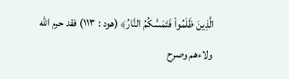الَّذِينَ ظَلَمُواْ فَتَمَسَّكُمُ النَّارُ﴾ (هود : ١١٣) فقد حرم الله ولاءهم وصرح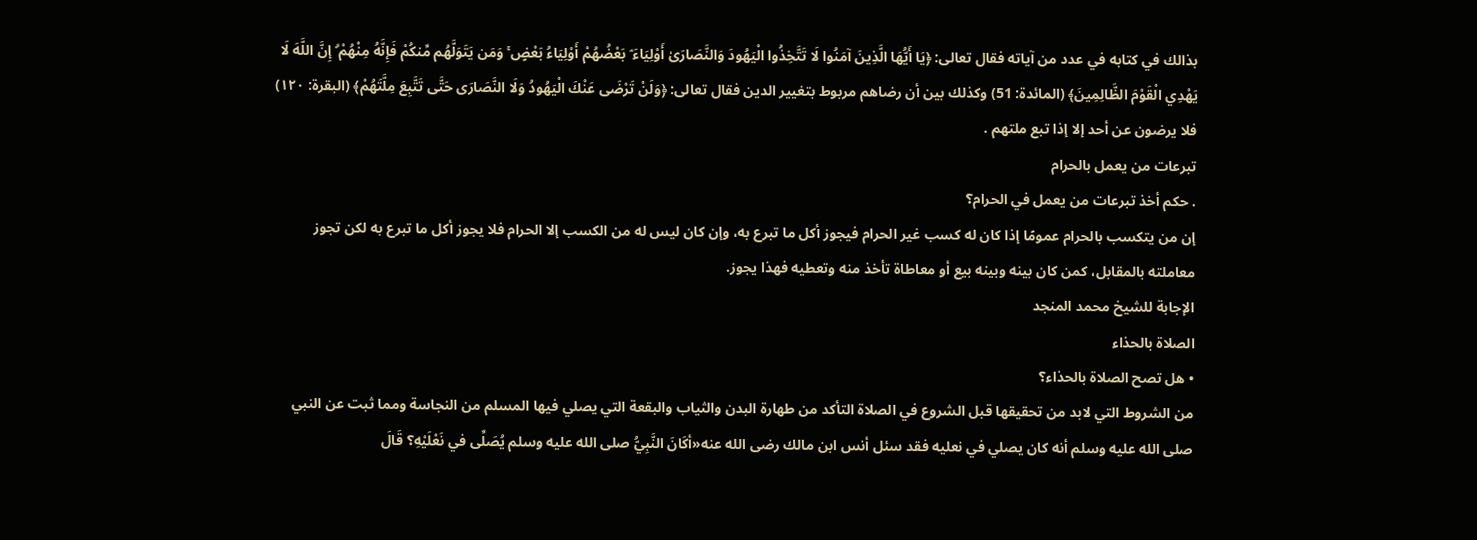بذالك في كتابه في عدد من آياته فقال تعالى: ﴿يَا أَيُّهَا الَّذِينَ آمَنُوا لَا تَتَّخِذُوا الْيَهُودَ وَالنَّصَارَىٰ أَوْلِيَاءَ ۘ بَعْضُهُمْ أَوْلِيَاءُ بَعْضٍ ۚ وَمَن يَتَوَلَّهُم مِّنكُمْ فَإِنَّهُ مِنْهُمْ ۗ إِنَّ اللَّهَ لَا يَهْدِي الْقَوْمَ الظَّالِمِينَ﴾ (المائدة: 51) وكذلك بين أن رضاهم مربوط بتغيير الدين فقال تعالى: ﴿وَلَنْ تَرْضَى عَنْكَ الْيَهُودُ وَلَا النَّصَارَى حَتَّى تَتَّبِعَ مِلَّتَهُمْ﴾ (البقرة: ۱۲۰) فلا يرضون عن أحد إلا إذا تبع ملتهم .
تبرعات من يعمل بالحرام
. حكم أخذ تبرعات من يعمل في الحرام؟
إن من يتكسب بالحرام عمومًا إذا كان له كسب غير الحرام فيجوز أكل ما تبرع به، وإن كان ليس له من الكسب إلا الحرام فلا يجوز أكل ما تبرع به لكن تجوز معاملته بالمقابل، كمن كان بينه وبينه بيع أو معاطاة تأخذ منه وتعطيه فهذا يجوز.
الإجابة للشيخ محمد المنجد
الصلاة بالحذاء
• هل تصح الصلاة بالحذاء؟
من الشروط التي لابد من تحقيقها قبل الشروع في الصلاة التأكد من طهارة البدن والثياب والبقعة التي يصلي فيها المسلم من النجاسة ومما ثبت عن النبي صلى الله عليه وسلم أنه كان يصلي في نعليه فقد سئل أنس ابن مالك رضى الله عنه«أكَانَ النَّبِيُّ صلى الله عليه وسلم يُصَلِّى في نَعْلَيْهِ؟ قَالَ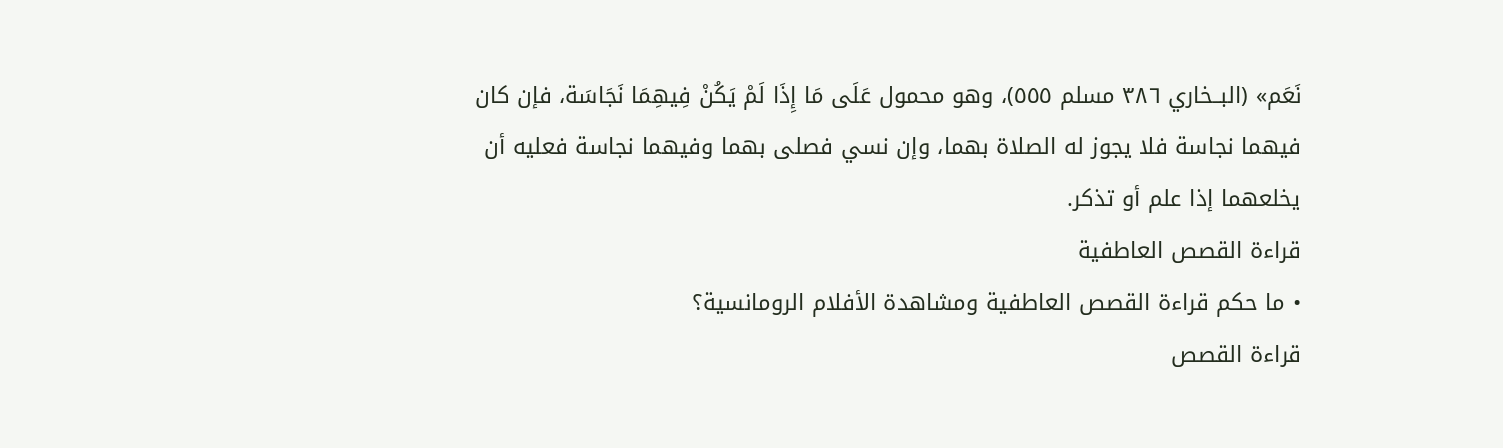نَعَم» (البــخاري ٣٨٦ مسلم ٥٥٥)، وهو محمول عَلَى مَا إِذَا لَمْ يَكُنْ فِيهِمَا نَجَاسَة، فإن كان فيهما نجاسة فلا يجوز له الصلاة بهما، وإن نسي فصلى بهما وفيهما نجاسة فعليه أن يخلعهما إذا علم أو تذكر.
قراءة القصص العاطفية
• ما حكم قراءة القصص العاطفية ومشاهدة الأفلام الرومانسية؟
قراءة القصص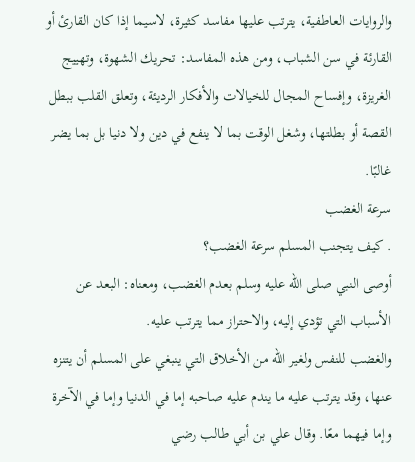والروايات العاطفية، يترتب عليها مفاسد كثيرة، لاسيما إذا كان القارئ أو القارئة في سن الشباب، ومن هذه المفاسد: تحريك الشهوة، وتهييج الغريزة، وإفساح المجال للخيالات والأفكار الرديئة، وتعلق القلب ببطل القصة أو بطلتها، وشغل الوقت بما لا ينفع في دين ولا دنيا بل بما يضر غالبًا.
سرعة الغضب
. كيف يتجنب المسلم سرعة الغضب؟
أوصى النبي صلى الله عليه وسلم بعدم الغضب، ومعناه: البعد عن الأسباب التي تؤدي إليه، والاحتراز مما يترتب عليه.
والغضب للنفس ولغير الله من الأخلاق التي ينبغي على المسلم أن يتنزه عنها، وقد يترتب عليه ما يندم عليه صاحبه إما في الدنيا وإما في الآخرة وإما فيهما معًا. وقال علي بن أبي طالب رضي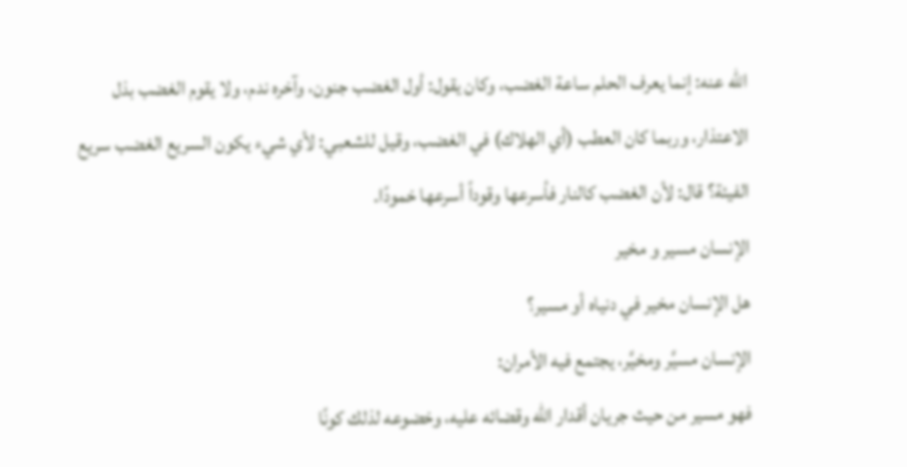الله عنه: إنما يعرف الحلم ساعة الغضب، وكان يقول: أول الغضب جنون، وآخره ندم، ولا يقوم الغضب بذل الاعتذار، وربما كان العطب (أي الهلاك) في الغضب، وقيل للشعبي: لأي شيء يكون السريع الغضب سريع الفيئة؟ قال: لأن الغضب كالنار فأسرعها وقوداً أسرعها خمودًا.
الإنسان مسير و مخير
هل الإنسان مخير في دنياه أو مسير؟
الإنسان مسيَّر ومخيَّر، يجتمع فيه الأمران:
فهو مسير من حيث جريان أقدار الله وقضائه عليه، وخضوعه لذلك كونًا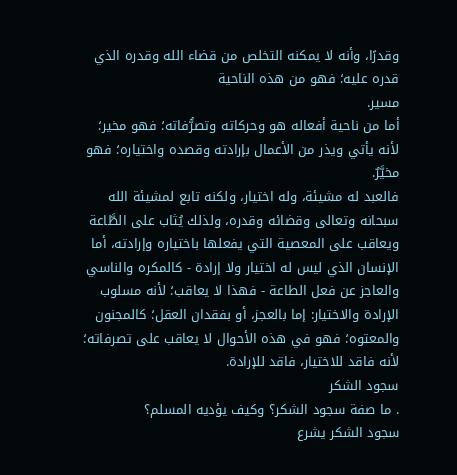وقدرًا، وأنه لا يمكنه التخلص من قضاء الله وقدره الذي قدره عليه؛ فهو من هذه الناحية
مسير.
أما من ناحية أفعاله هو وحركاته وتصرُّفاته؛ فهو مخير؛ لأنه يأتي ويذر من الأعمال بإرادته وقصده واختياره؛ فهو مخيَّرٌ.
فالعبد له مشيئة، وله اختيار، ولكنه تابع لمشيئة الله سبحانه وتعالى وقضائه وقدره، ولذلك يُثاب على الطَّاعة ويعاقب على المعصية التي يفعلها باختياره وإرادته، أما الإنسان الذي ليس له اختيار ولا إرادة - كالمكره والناسي والعاجز عن فعل الطاعة - فهذا لا يعاقب؛ لأنه مسلوب الإرادة والاختيار: إما بالعجز، أو بفقدان العقل؛ كالمجنون والمعتوه؛ فهو في هذه الأحوال لا يعاقب على تصرفاته؛ لأنه فاقد للاختيار، فاقد للإرادة.
سجود الشكر
. ما صفة سجود الشكر؟ وكيف يؤديه المسلم؟
سجود الشكر يشرع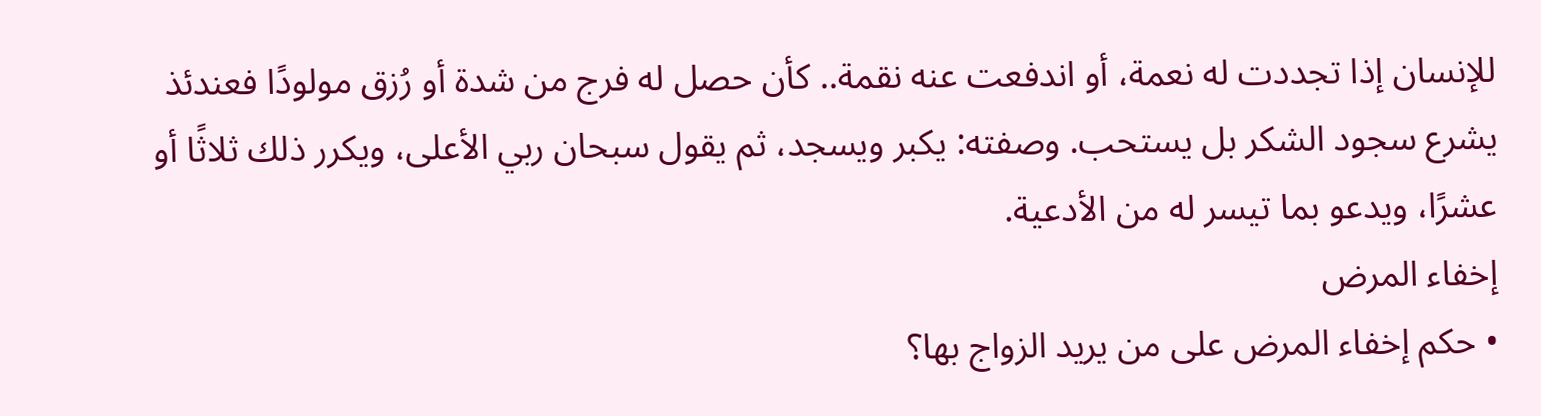للإنسان إذا تجددت له نعمة، أو اندفعت عنه نقمة.. كأن حصل له فرج من شدة أو رُزق مولودًا فعندئذ يشرع سجود الشكر بل يستحب. وصفته: يكبر ويسجد، ثم يقول سبحان ربي الأعلى، ويكرر ذلك ثلاثًا أو عشرًا، ويدعو بما تيسر له من الأدعية.
إخفاء المرض
• حكم إخفاء المرض على من يريد الزواج بها؟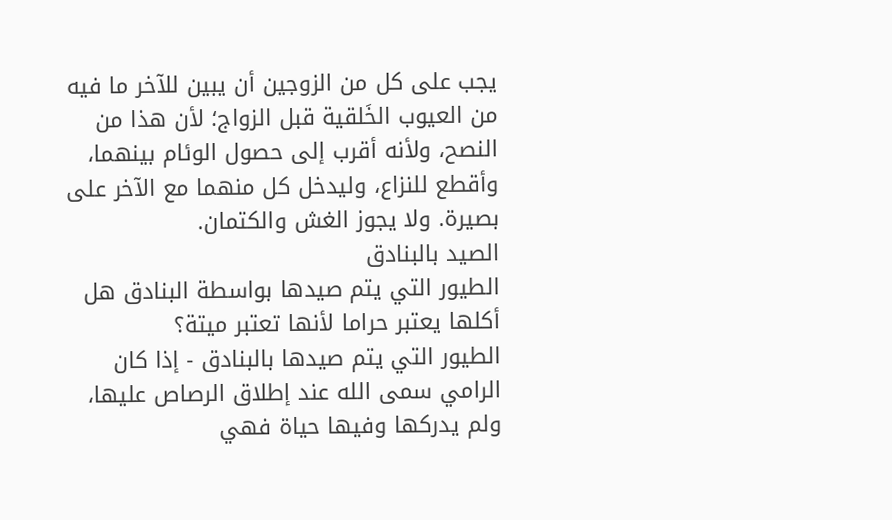يجب على كل من الزوجين أن يبين للآخر ما فيه من العيوب الخَلقية قبل الزواج؛ لأن هذا من النصح، ولأنه أقرب إلى حصول الوئام بينهما، وأقطع للنزاع، وليدخل كل منهما مع الآخر على بصيرة. ولا يجوز الغش والكتمان.
الصيد بالبنادق
الطيور التي يتم صيدها بواسطة البنادق هل أكلها يعتبر حراما لأنها تعتبر ميتة؟
الطيور التي يتم صيدها بالبنادق - إذا كان الرامي سمى الله عند إطلاق الرصاص عليها، ولم يدركها وفيها حياة فهي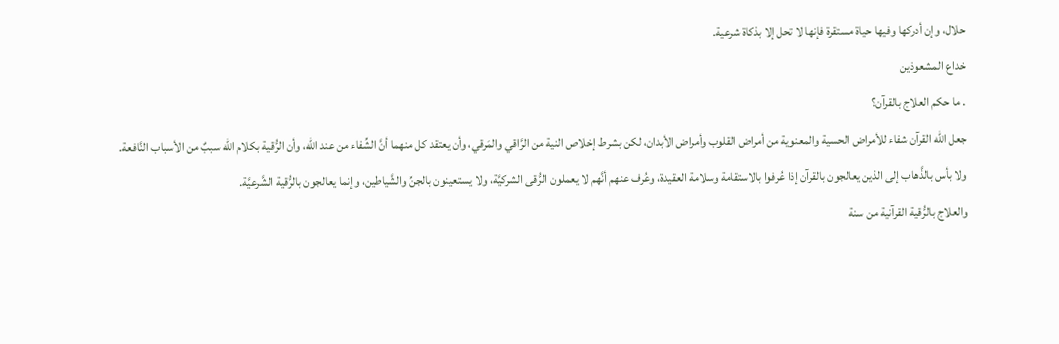حلال، وإن أدركها وفيها حياة مستقرة فإنها لا تحل إلا بذكاة شرعية.
خداع المشعوذين
. ما حكم العلاج بالقرآن؟
جعل الله القرآن شفاء للأمراض الحسية والمعنوية من أمراض القلوب وأمراض الأبدان، لكن بشرط إخلاص النية من الرَّاقي والمَرقي، وأن يعتقد كل منهما أنَّ الشِّفاء من عند الله، وأن الرُّقية بكلام الله سببٌ من الأسباب النَّافعة.
ولا بأس بالذَّهاب إلى الذين يعالجون بالقرآن إذا عُرفوا بالاستقامة وسلامة العقيدة، وعُرف عنهم أنَّهم لا يعملون الرُّقى الشركيَّة، ولا يستعينون بالجنِّ والشَّياطين، وإنما يعالجون بالرُّقية الشَّرعيَّة.
والعلاج بالرُّقية القرآنية من سنة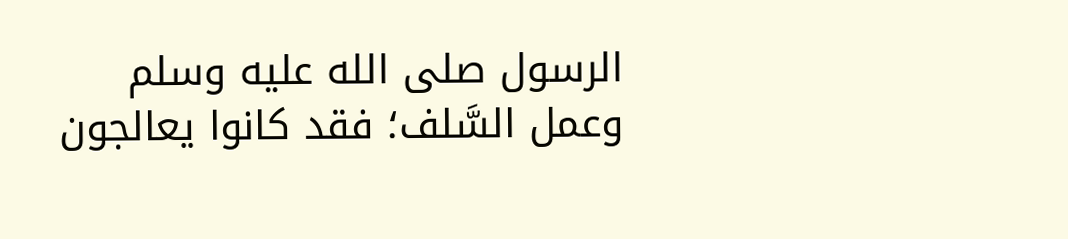الرسول صلى الله عليه وسلم وعمل السَّلف؛ فقد كانوا يعالجون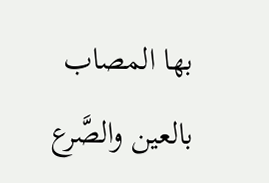بها المصاب بالعين والصَّرع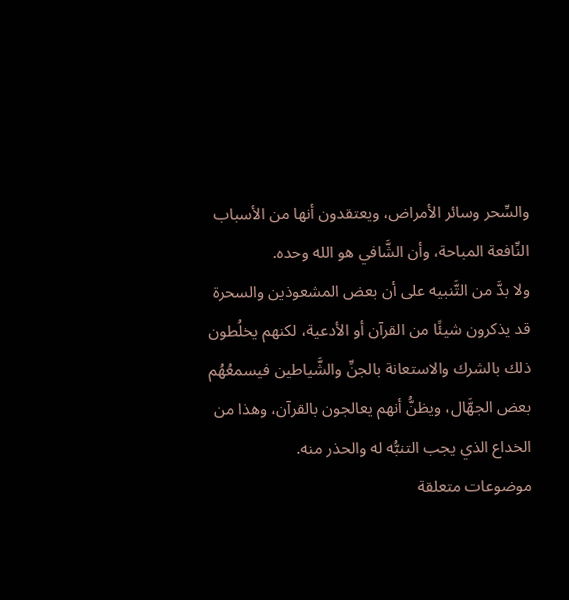والسِّحر وسائر الأمراض، ويعتقدون أنها من الأسباب النِّافعة المباحة، وأن الشَّافي هو الله وحده.
ولا بدَّ من التَّنبيه على أن بعض المشعوذين والسحرة قد يذكرون شيئًا من القرآن أو الأدعية، لكنهم يخلُطون ذلك بالشرك والاستعانة بالجنِّ والشَّياطين فيسمعُهُم بعض الجهَّال، ويظنُّ أنهم يعالجون بالقرآن، وهذا من الخداع الذي يجب التنبُّه له والحذر منه.
موضوعات متعلقة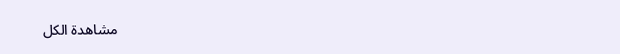مشاهدة الكل